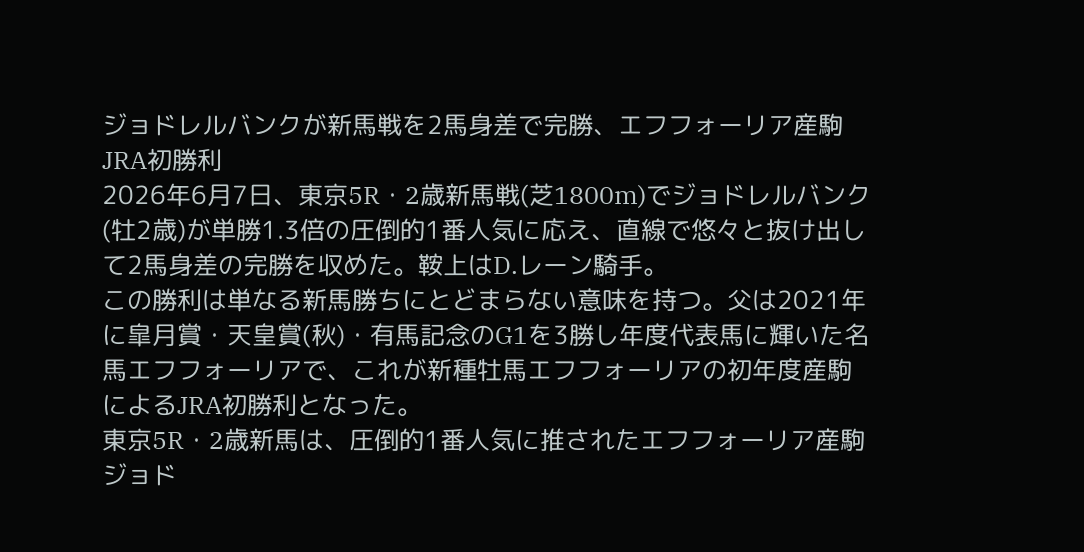ジョドレルバンクが新馬戦を2馬身差で完勝、エフフォーリア産駒JRA初勝利
2026年6月7日、東京5R・2歳新馬戦(芝1800m)でジョドレルバンク(牡2歳)が単勝1.3倍の圧倒的1番人気に応え、直線で悠々と抜け出して2馬身差の完勝を収めた。鞍上はD.レーン騎手。
この勝利は単なる新馬勝ちにとどまらない意味を持つ。父は2021年に皐月賞・天皇賞(秋)・有馬記念のG1を3勝し年度代表馬に輝いた名馬エフフォーリアで、これが新種牡馬エフフォーリアの初年度産駒によるJRA初勝利となった。
東京5R・2歳新馬は、圧倒的1番人気に推されたエフフォーリア産駒ジョド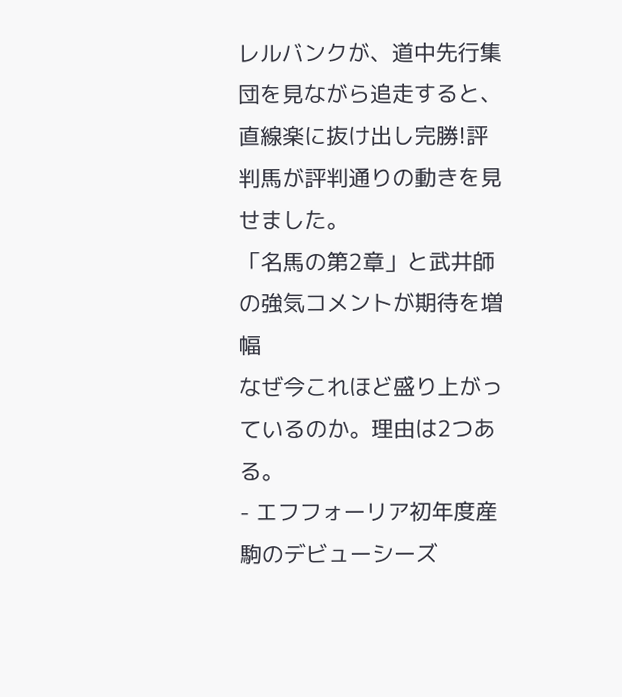レルバンクが、道中先行集団を見ながら追走すると、直線楽に抜け出し完勝!評判馬が評判通りの動きを見せました。
「名馬の第2章」と武井師の強気コメントが期待を増幅
なぜ今これほど盛り上がっているのか。理由は2つある。
- エフフォーリア初年度産駒のデビューシーズ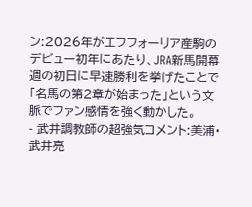ン:2026年がエフフォーリア産駒のデビュー初年にあたり、JRA新馬開幕週の初日に早速勝利を挙げたことで「名馬の第2章が始まった」という文脈でファン感情を強く動かした。
- 武井調教師の超強気コメント:美浦・武井亮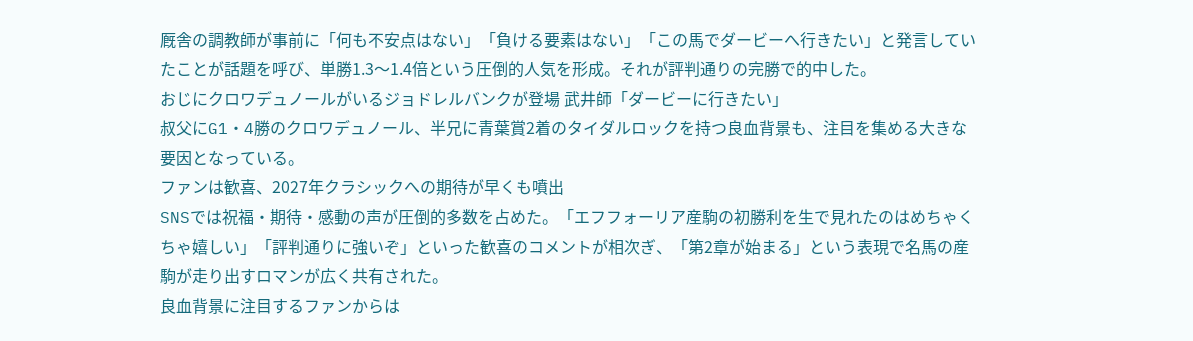厩舎の調教師が事前に「何も不安点はない」「負ける要素はない」「この馬でダービーへ行きたい」と発言していたことが話題を呼び、単勝1.3〜1.4倍という圧倒的人気を形成。それが評判通りの完勝で的中した。
おじにクロワデュノールがいるジョドレルバンクが登場 武井師「ダービーに行きたい」
叔父にG1・4勝のクロワデュノール、半兄に青葉賞2着のタイダルロックを持つ良血背景も、注目を集める大きな要因となっている。
ファンは歓喜、2027年クラシックへの期待が早くも噴出
SNSでは祝福・期待・感動の声が圧倒的多数を占めた。「エフフォーリア産駒の初勝利を生で見れたのはめちゃくちゃ嬉しい」「評判通りに強いぞ」といった歓喜のコメントが相次ぎ、「第2章が始まる」という表現で名馬の産駒が走り出すロマンが広く共有された。
良血背景に注目するファンからは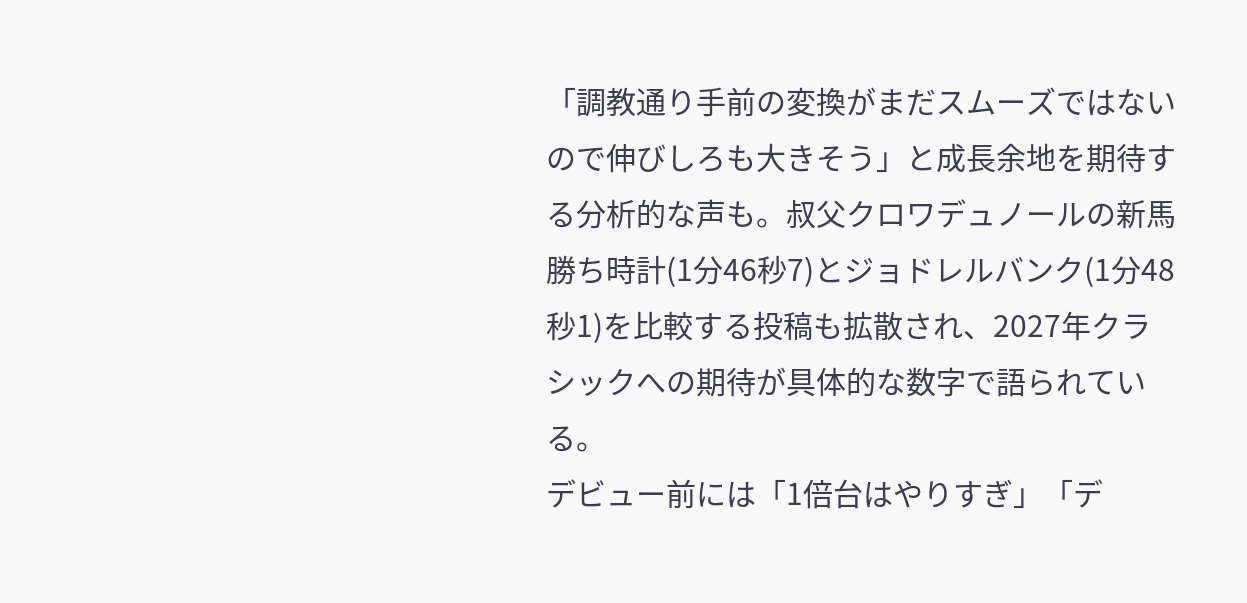「調教通り手前の変換がまだスムーズではないので伸びしろも大きそう」と成長余地を期待する分析的な声も。叔父クロワデュノールの新馬勝ち時計(1分46秒7)とジョドレルバンク(1分48秒1)を比較する投稿も拡散され、2027年クラシックへの期待が具体的な数字で語られている。
デビュー前には「1倍台はやりすぎ」「デ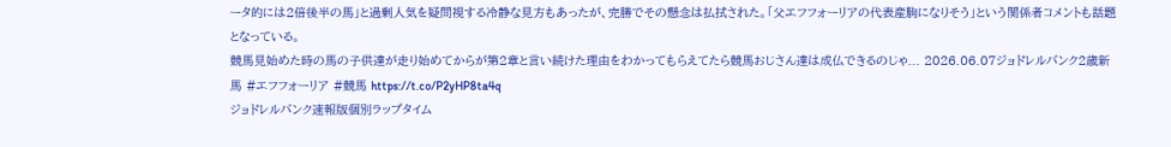ータ的には2倍後半の馬」と過剰人気を疑問視する冷静な見方もあったが、完勝でその懸念は払拭された。「父エフフォーリアの代表産駒になりそう」という関係者コメントも話題となっている。
競馬見始めた時の馬の子供達が走り始めてからが第2章と言い続けた理由をわかってもらえてたら競馬おじさん達は成仏できるのじゃ... 2026.06.07ジョドレルバンク2歳新馬 #エフフォーリア #競馬 https://t.co/P2yHP8ta4q
ジョドレルバンク速報版個別ラップタイム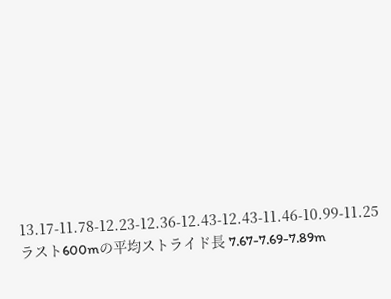13.17-11.78-12.23-12.36-12.43-12.43-11.46-10.99-11.25 ラスト600mの平均ストライド長 7.67-7.69-7.89m